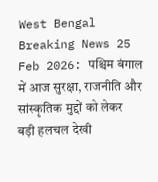West Bengal Breaking News 25 Feb 2026: पश्चिम बंगाल में आज सुरक्षा, राजनीति और सांस्कृतिक मुद्दों को लेकर बड़ी हलचल देखी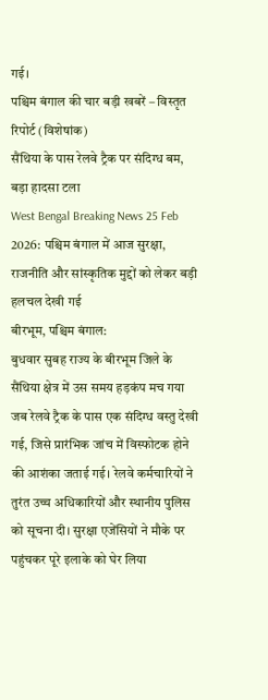गई।
पश्चिम बंगाल की चार बड़ी खबरें – विस्तृत रिपोर्ट (विशेषांक)
सैंथिया के पास रेलवे ट्रैक पर संदिग्ध बम, बड़ा हादसा टला
West Bengal Breaking News 25 Feb 2026: पश्चिम बंगाल में आज सुरक्षा, राजनीति और सांस्कृतिक मुद्दों को लेकर बड़ी हलचल देखी गई
बीरभूम, पश्चिम बंगाल:
बुधवार सुबह राज्य के बीरभूम जिले के सैंथिया क्षेत्र में उस समय हड़कंप मच गया जब रेलवे ट्रैक के पास एक संदिग्ध वस्तु देखी गई, जिसे प्रारंभिक जांच में विस्फोटक होने की आशंका जताई गई। रेलवे कर्मचारियों ने तुरंत उच्च अधिकारियों और स्थानीय पुलिस को सूचना दी। सुरक्षा एजेंसियों ने मौके पर पहुंचकर पूरे इलाके को घेर लिया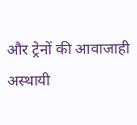और ट्रेनों की आवाजाही अस्थायी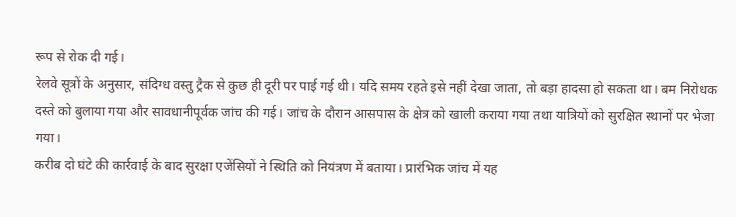रूप से रोक दी गई।
रेलवे सूत्रों के अनुसार, संदिग्ध वस्तु ट्रैक से कुछ ही दूरी पर पाई गई थी। यदि समय रहते इसे नहीं देखा जाता, तो बड़ा हादसा हो सकता था। बम निरोधक दस्ते को बुलाया गया और सावधानीपूर्वक जांच की गई। जांच के दौरान आसपास के क्षेत्र को खाली कराया गया तथा यात्रियों को सुरक्षित स्थानों पर भेजा गया।
करीब दो घंटे की कार्रवाई के बाद सुरक्षा एजेंसियों ने स्थिति को नियंत्रण में बताया। प्रारंभिक जांच में यह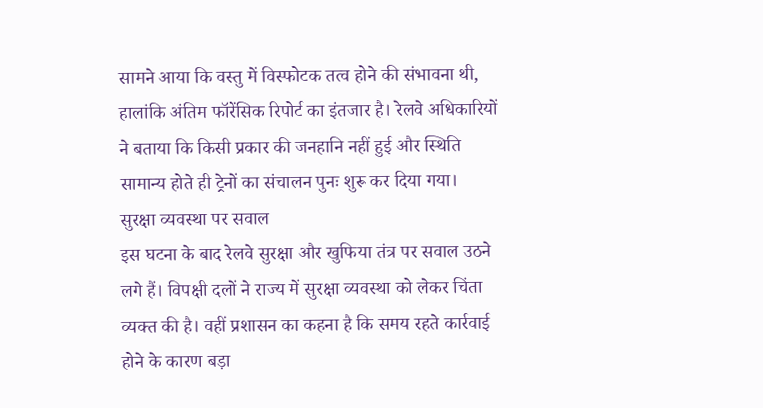सामने आया कि वस्तु में विस्फोटक तत्व होने की संभावना थी, हालांकि अंतिम फॉरेंसिक रिपोर्ट का इंतजार है। रेलवे अधिकारियों ने बताया कि किसी प्रकार की जनहानि नहीं हुई और स्थिति सामान्य होते ही ट्रेनों का संचालन पुनः शुरू कर दिया गया।
सुरक्षा व्यवस्था पर सवाल
इस घटना के बाद रेलवे सुरक्षा और खुफिया तंत्र पर सवाल उठने लगे हैं। विपक्षी दलों ने राज्य में सुरक्षा व्यवस्था को लेकर चिंता व्यक्त की है। वहीं प्रशासन का कहना है कि समय रहते कार्रवाई होने के कारण बड़ा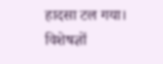हादसा टल गया।
विशेषज्ञों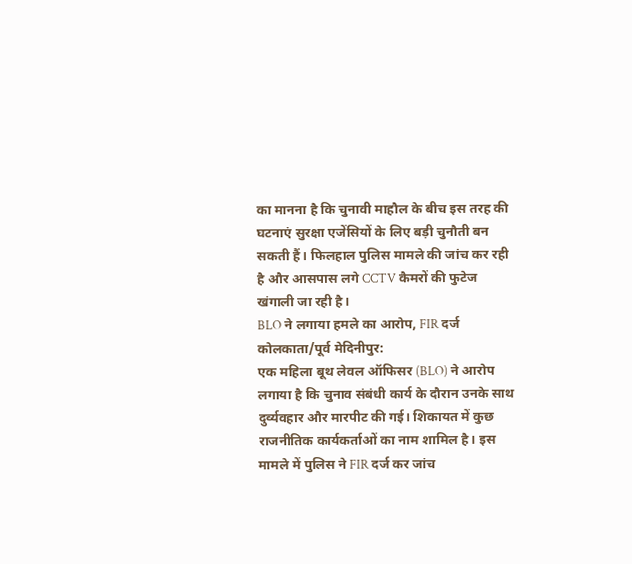का मानना है कि चुनावी माहौल के बीच इस तरह की घटनाएं सुरक्षा एजेंसियों के लिए बड़ी चुनौती बन सकती हैं। फिलहाल पुलिस मामले की जांच कर रही है और आसपास लगे CCTV कैमरों की फुटेज खंगाली जा रही है।
BLO ने लगाया हमले का आरोप, FIR दर्ज
कोलकाता/पूर्व मेदिनीपुर:
एक महिला बूथ लेवल ऑफिसर (BLO) ने आरोप लगाया है कि चुनाव संबंधी कार्य के दौरान उनके साथ दुर्व्यवहार और मारपीट की गई। शिकायत में कुछ राजनीतिक कार्यकर्ताओं का नाम शामिल है। इस मामले में पुलिस ने FIR दर्ज कर जांच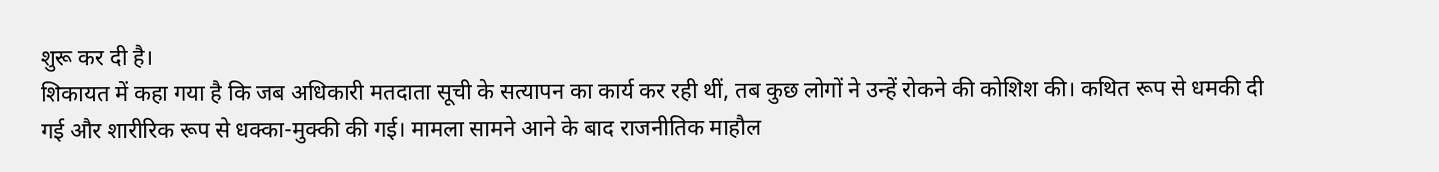शुरू कर दी है।
शिकायत में कहा गया है कि जब अधिकारी मतदाता सूची के सत्यापन का कार्य कर रही थीं, तब कुछ लोगों ने उन्हें रोकने की कोशिश की। कथित रूप से धमकी दी गई और शारीरिक रूप से धक्का-मुक्की की गई। मामला सामने आने के बाद राजनीतिक माहौल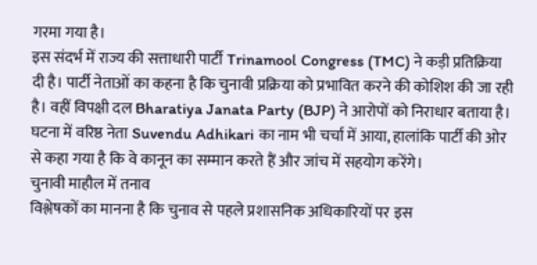गरमा गया है।
इस संदर्भ में राज्य की सत्ताधारी पार्टी Trinamool Congress (TMC) ने कड़ी प्रतिक्रिया दी है। पार्टी नेताओं का कहना है कि चुनावी प्रक्रिया को प्रभावित करने की कोशिश की जा रही है। वहीं विपक्षी दल Bharatiya Janata Party (BJP) ने आरोपों को निराधार बताया है।
घटना में वरिष्ठ नेता Suvendu Adhikari का नाम भी चर्चा में आया, हालांकि पार्टी की ओर से कहा गया है कि वे कानून का सम्मान करते हैं और जांच में सहयोग करेंगे।
चुनावी माहौल में तनाव
विश्लेषकों का मानना है कि चुनाव से पहले प्रशासनिक अधिकारियों पर इस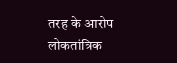तरह के आरोप लोकतांत्रिक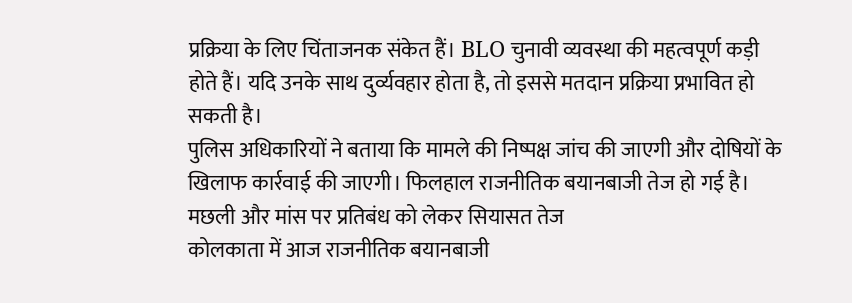प्रक्रिया के लिए चिंताजनक संकेत हैं। BLO चुनावी व्यवस्था की महत्वपूर्ण कड़ी होते हैं। यदि उनके साथ दुर्व्यवहार होता है, तो इससे मतदान प्रक्रिया प्रभावित हो सकती है।
पुलिस अधिकारियों ने बताया कि मामले की निष्पक्ष जांच की जाएगी और दोषियों के खिलाफ कार्रवाई की जाएगी। फिलहाल राजनीतिक बयानबाजी तेज हो गई है।
मछली और मांस पर प्रतिबंध को लेकर सियासत तेज
कोलकाता में आज राजनीतिक बयानबाजी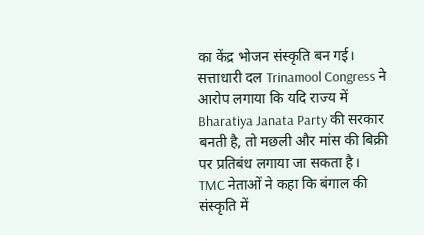का केंद्र भोजन संस्कृति बन गई। सत्ताधारी दल Trinamool Congress ने आरोप लगाया कि यदि राज्य में Bharatiya Janata Party की सरकार बनती है, तो मछली और मांस की बिक्री पर प्रतिबंध लगाया जा सकता है।
TMC नेताओं ने कहा कि बंगाल की संस्कृति में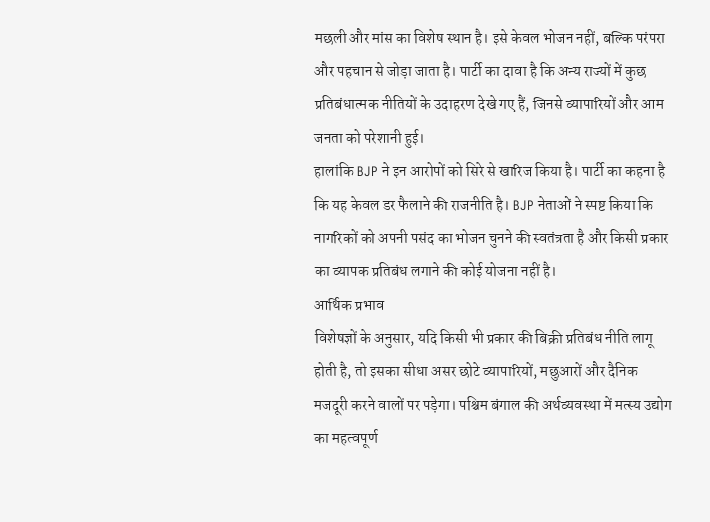मछली और मांस का विशेष स्थान है। इसे केवल भोजन नहीं, बल्कि परंपरा और पहचान से जोड़ा जाता है। पार्टी का दावा है कि अन्य राज्यों में कुछ प्रतिबंधात्मक नीतियों के उदाहरण देखे गए हैं, जिनसे व्यापारियों और आम जनता को परेशानी हुई।
हालांकि BJP ने इन आरोपों को सिरे से खारिज किया है। पार्टी का कहना है कि यह केवल डर फैलाने की राजनीति है। BJP नेताओं ने स्पष्ट किया कि नागरिकों को अपनी पसंद का भोजन चुनने की स्वतंत्रता है और किसी प्रकार का व्यापक प्रतिबंध लगाने की कोई योजना नहीं है।
आर्थिक प्रभाव
विशेषज्ञों के अनुसार, यदि किसी भी प्रकार की बिक्री प्रतिबंध नीति लागू होती है, तो इसका सीधा असर छोटे व्यापारियों, मछुआरों और दैनिक मजदूरी करने वालों पर पड़ेगा। पश्चिम बंगाल की अर्थव्यवस्था में मत्स्य उद्योग का महत्वपूर्ण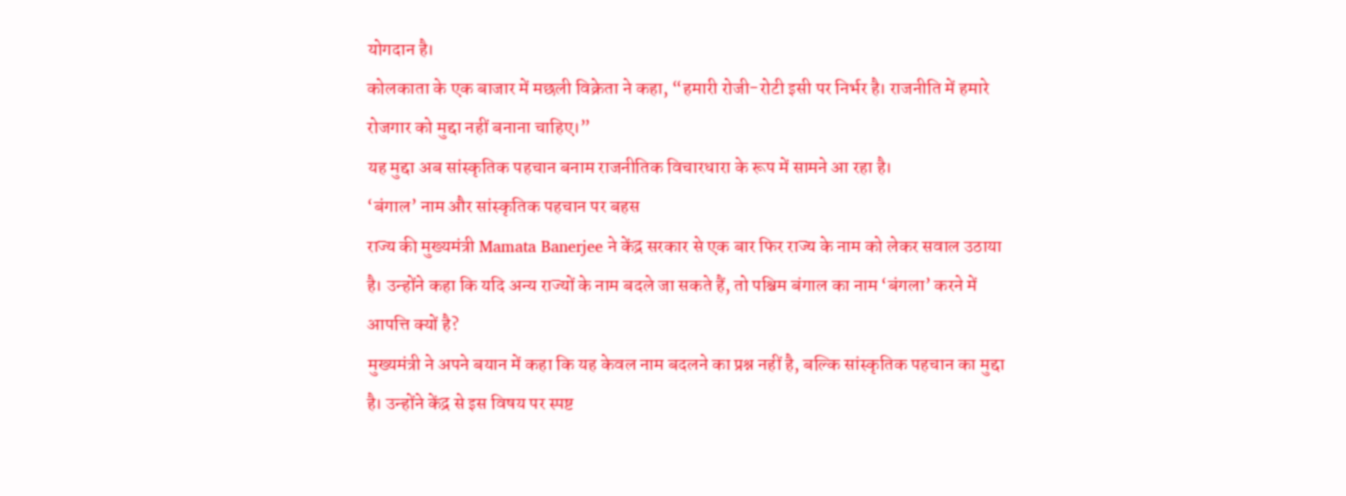योगदान है।
कोलकाता के एक बाजार में मछली विक्रेता ने कहा, “हमारी रोजी-रोटी इसी पर निर्भर है। राजनीति में हमारे रोजगार को मुद्दा नहीं बनाना चाहिए।”
यह मुद्दा अब सांस्कृतिक पहचान बनाम राजनीतिक विचारधारा के रूप में सामने आ रहा है।
‘बंगाल’ नाम और सांस्कृतिक पहचान पर बहस
राज्य की मुख्यमंत्री Mamata Banerjee ने केंद्र सरकार से एक बार फिर राज्य के नाम को लेकर सवाल उठाया है। उन्होंने कहा कि यदि अन्य राज्यों के नाम बदले जा सकते हैं, तो पश्चिम बंगाल का नाम ‘बंगला’ करने में आपत्ति क्यों है?
मुख्यमंत्री ने अपने बयान में कहा कि यह केवल नाम बदलने का प्रश्न नहीं है, बल्कि सांस्कृतिक पहचान का मुद्दा है। उन्होंने केंद्र से इस विषय पर स्पष्ट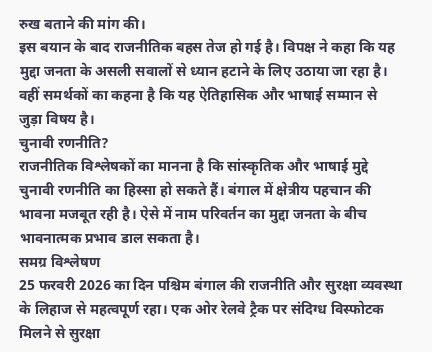रुख बताने की मांग की।
इस बयान के बाद राजनीतिक बहस तेज हो गई है। विपक्ष ने कहा कि यह मुद्दा जनता के असली सवालों से ध्यान हटाने के लिए उठाया जा रहा है। वहीं समर्थकों का कहना है कि यह ऐतिहासिक और भाषाई सम्मान से जुड़ा विषय है।
चुनावी रणनीति?
राजनीतिक विश्लेषकों का मानना है कि सांस्कृतिक और भाषाई मुद्दे चुनावी रणनीति का हिस्सा हो सकते हैं। बंगाल में क्षेत्रीय पहचान की भावना मजबूत रही है। ऐसे में नाम परिवर्तन का मुद्दा जनता के बीच भावनात्मक प्रभाव डाल सकता है।
समग्र विश्लेषण
25 फरवरी 2026 का दिन पश्चिम बंगाल की राजनीति और सुरक्षा व्यवस्था के लिहाज से महत्वपूर्ण रहा। एक ओर रेलवे ट्रैक पर संदिग्ध विस्फोटक मिलने से सुरक्षा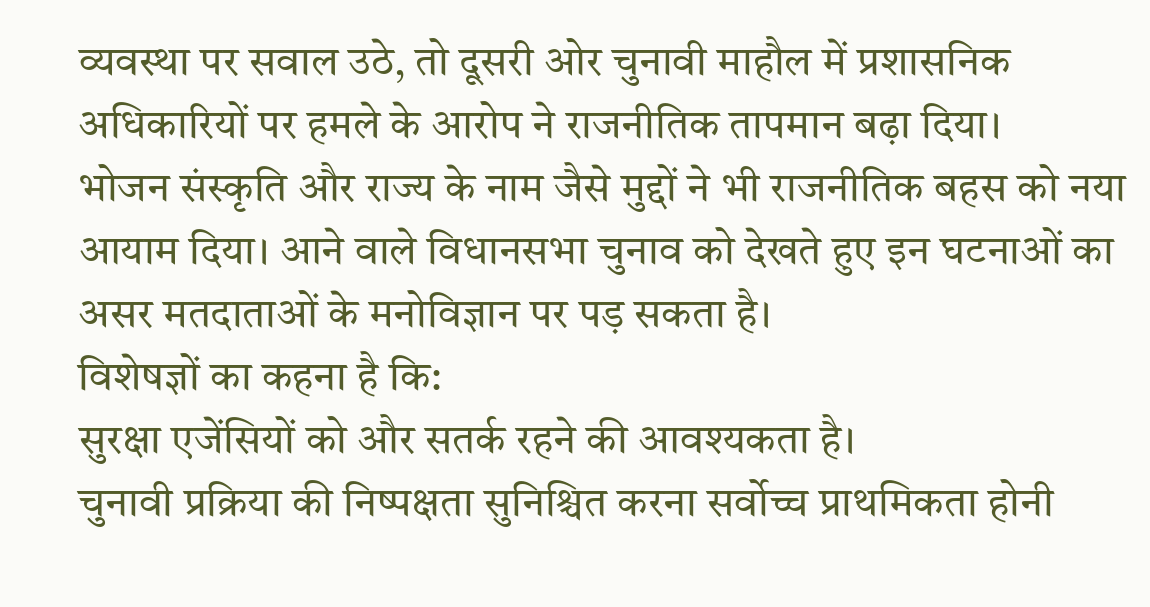व्यवस्था पर सवाल उठे, तो दूसरी ओर चुनावी माहौल में प्रशासनिक अधिकारियों पर हमले के आरोप ने राजनीतिक तापमान बढ़ा दिया।
भोजन संस्कृति और राज्य के नाम जैसे मुद्दों ने भी राजनीतिक बहस को नया आयाम दिया। आने वाले विधानसभा चुनाव को देखते हुए इन घटनाओं का असर मतदाताओं के मनोविज्ञान पर पड़ सकता है।
विशेषज्ञों का कहना है कि:
सुरक्षा एजेंसियों को और सतर्क रहने की आवश्यकता है।
चुनावी प्रक्रिया की निष्पक्षता सुनिश्चित करना सर्वोच्च प्राथमिकता होनी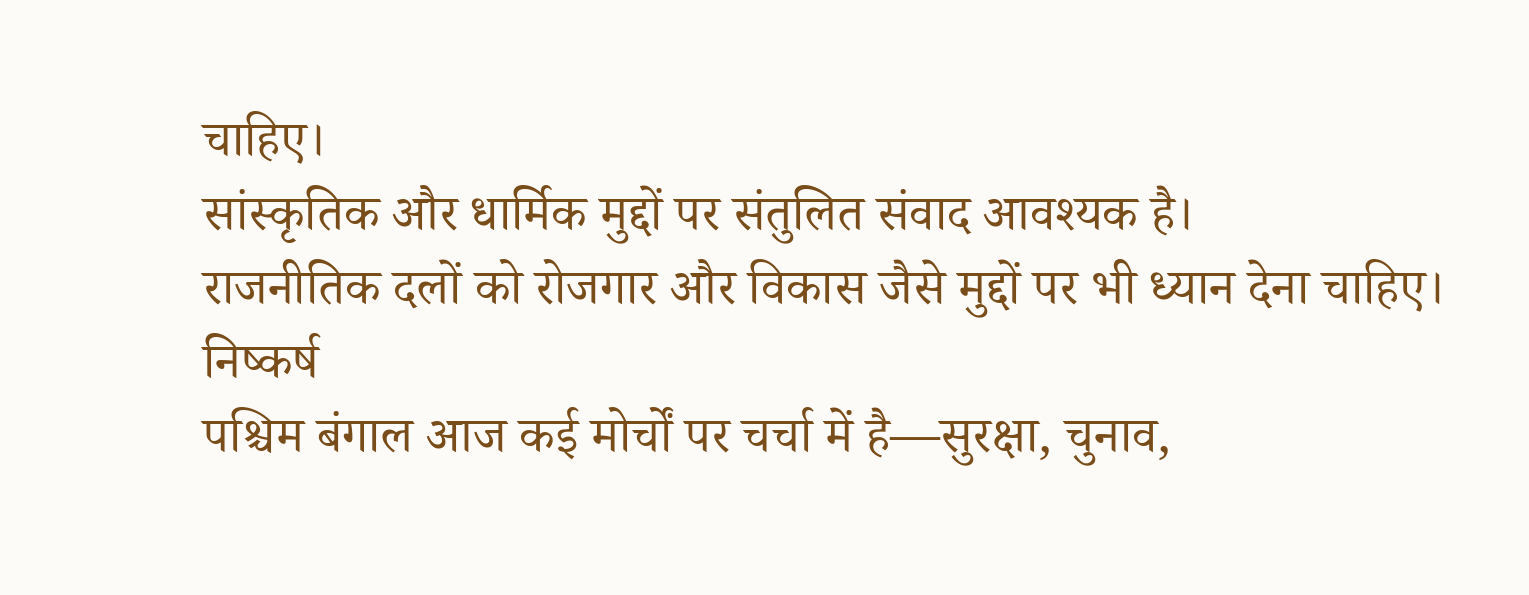चाहिए।
सांस्कृतिक और धार्मिक मुद्दों पर संतुलित संवाद आवश्यक है।
राजनीतिक दलों को रोजगार और विकास जैसे मुद्दों पर भी ध्यान देना चाहिए।
निष्कर्ष
पश्चिम बंगाल आज कई मोर्चों पर चर्चा में है—सुरक्षा, चुनाव,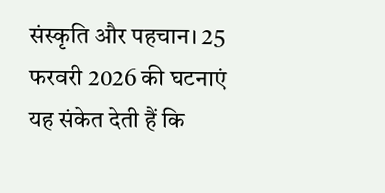संस्कृति और पहचान। 25 फरवरी 2026 की घटनाएं यह संकेत देती हैं कि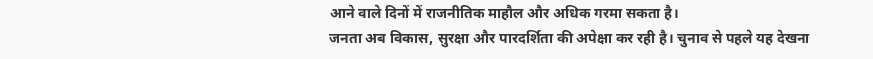आने वाले दिनों में राजनीतिक माहौल और अधिक गरमा सकता है।
जनता अब विकास, सुरक्षा और पारदर्शिता की अपेक्षा कर रही है। चुनाव से पहले यह देखना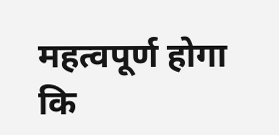महत्वपूर्ण होगा कि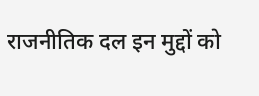राजनीतिक दल इन मुद्दों को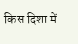किस दिशा में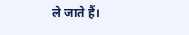ले जाते हैं।